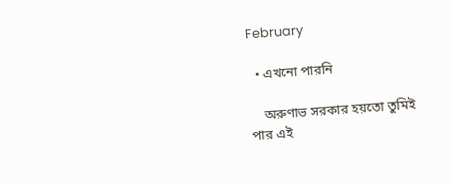February

  • এখনো পারনি

    অরুণাভ সরকার হয়তো তুমিই পার এই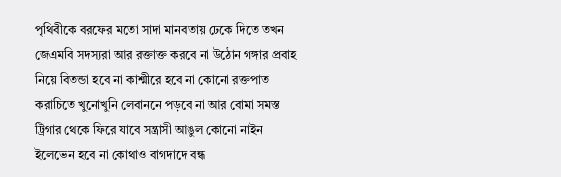পৃথিবীকে বরফের মতো সাদা মানবতায় ঢেকে দিতে তখন জেএমবি সদস্যরা আর রক্তাক্ত করবে না উঠোন গঙ্গার প্রবাহ নিয়ে বিতন্ডা হবে না কাশ্মীরে হবে না কোনো রক্তপাত করাচিতে খুনোখুনি লেবাননে পড়বে না আর বোমা সমস্ত ট্রিগার থেকে ফিরে যাবে সন্ত্রাসী আঙুল কোনো নাইন ইলেভেন হবে না কোথাও বাগদাদে বন্ধ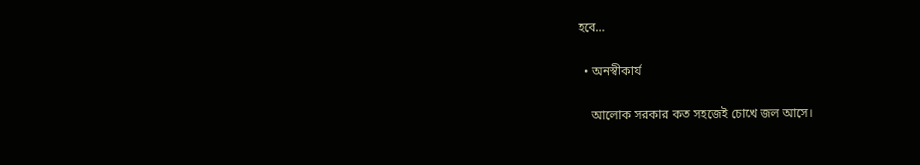হবে…

  • অনস্বীকার্য

    আলোক সরকার কত সহজেই চোখে জল আসে।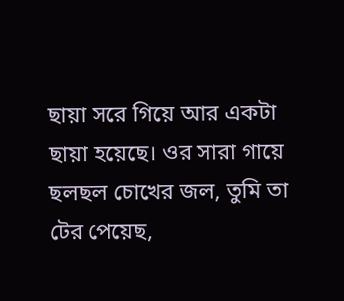ছায়া সরে গিয়ে আর একটা ছায়া হয়েছে। ওর সারা গায়ে ছলছল চোখের জল, তুমি তা টের পেয়েছ,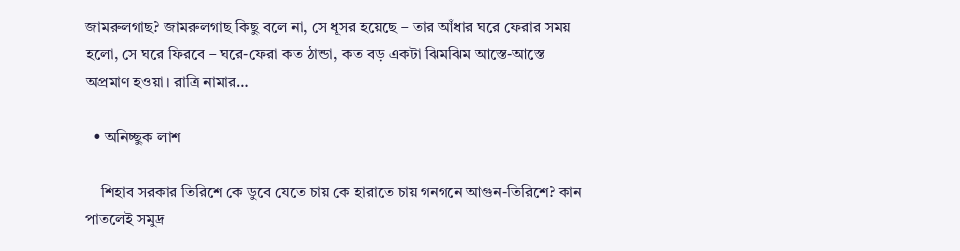জামরুলগাছ? জামরুলগাছ কিছু বলে না, সে ধূসর হয়েছে – তার আঁধার ঘরে ফেরার সময় হলো, সে ঘরে ফিরবে – ঘরে-ফেরা কত ঠান্ডা, কত বড় একটা ঝিমঝিম আস্তে-আস্তে অপ্রমাণ হওয়া। রাত্রি নামার…

  • অনিচ্ছুক লাশ

    শিহাব সরকার তিরিশে কে ডুবে যেতে চায় কে হারাতে চায় গনগনে আগুন-তিরিশে? কান পাতলেই সমুদ্র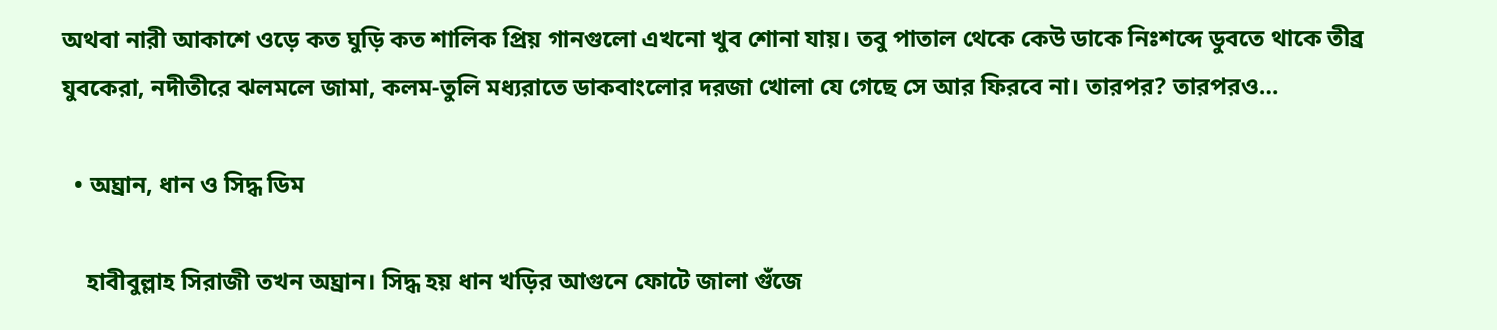অথবা নারী আকাশে ওড়ে কত ঘুড়ি কত শালিক প্রিয় গানগুলো এখনো খুব শোনা যায়। তবু পাতাল থেকে কেউ ডাকে নিঃশব্দে ডুবতে থাকে তীব্র যুবকেরা, নদীতীরে ঝলমলে জামা, কলম-তুলি মধ্যরাতে ডাকবাংলোর দরজা খোলা যে গেছে সে আর ফিরবে না। তারপর? তারপরও…

  • অঘ্রান, ধান ও সিদ্ধ ডিম

    হাবীবুল্লাহ সিরাজী তখন অঘ্রান। সিদ্ধ হয় ধান খড়ির আগুনে ফোটে জালা গুঁজে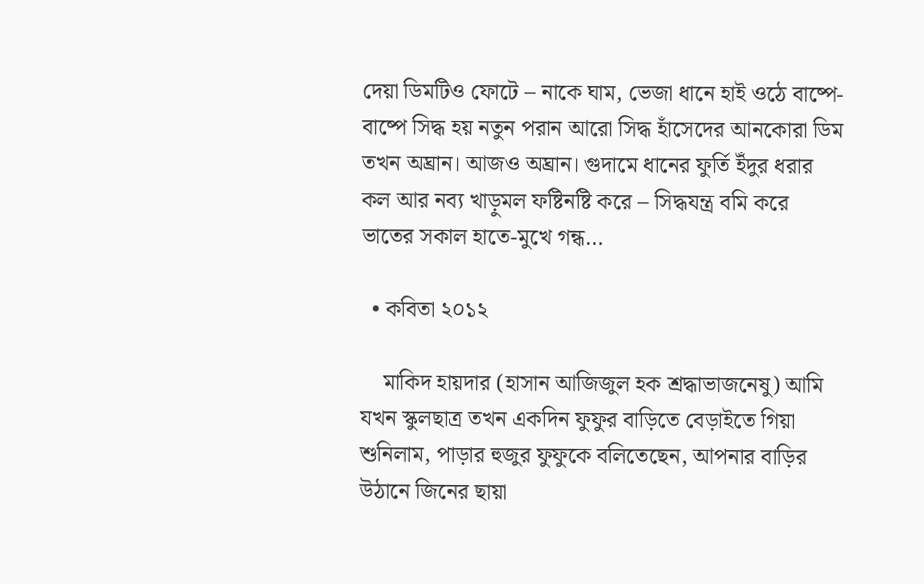দেয়া ডিমটিও ফোটে – নাকে ঘাম, ভেজা ধানে হাই ওঠে বাষ্পে-বাষ্পে সিদ্ধ হয় নতুন পরান আরো সিদ্ধ হাঁসেদের আনকোরা ডিম তখন অঘ্রান। আজও অঘ্রান। গুদামে ধানের ফুর্তি ইঁদুর ধরার কল আর নব্য খাড়ুমল ফষ্টিনষ্টি করে – সিদ্ধযন্ত্র বমি করে ভাতের সকাল হাতে-মুখে গন্ধ…

  • কবিতা ২০১২

    মাকিদ হায়দার (হাসান আজিজুল হক শ্রদ্ধাভাজনেষু) আমি যখন স্কুলছাত্র তখন একদিন ফুফুর বাড়িতে বেড়াইতে গিয়া শুনিলাম, পাড়ার হুজুর ফুফুকে বলিতেছেন, আপনার বাড়ির উঠানে জিনের ছায়া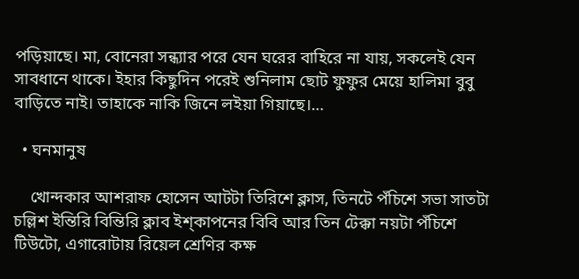পড়িয়াছে। মা, বোনেরা সন্ধ্যার পরে যেন ঘরের বাহিরে না যায়, সকলেই যেন সাবধানে থাকে। ইহার কিছুদিন পরেই শুনিলাম ছোট ফুফুর মেয়ে হালিমা বুবু বাড়িতে নাই। তাহাকে নাকি জিনে লইয়া গিয়াছে।…

  • ঘনমানুষ

    খোন্দকার আশরাফ হোসেন আটটা তিরিশে ক্লাস, তিনটে পঁচিশে সভা সাতটা চল্লিশ ইন্তিরি বিন্তিরি ক্লাব ইশ্কাপনের বিবি আর তিন টেক্কা নয়টা পঁচিশে টিউটো, এগারোটায় রিয়েল শ্রেণির কক্ষ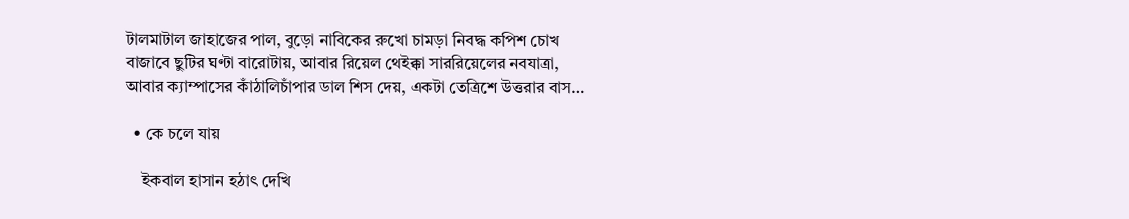টালমাটাল জাহাজের পাল, বুড়ো নাবিকের রুখো চামড়া নিবদ্ধ কপিশ চোখ বাজাবে ছুটির ঘণ্টা বারোটায়, আবার রিয়েল থেইক্কা সাররিয়েলের নবযাত্রা, আবার ক্যাম্পাসের কাঁঠালিচাঁপার ডাল শিস দেয়, একটা তেত্রিশে উত্তরার বাস…

  • কে চলে যায়

    ইকবাল হাসান হঠাৎ দেখি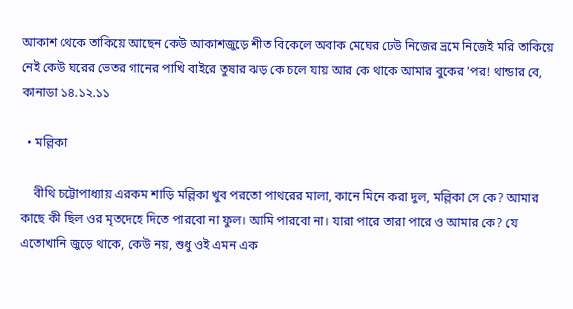আকাশ থেকে তাকিয়ে আছেন কেউ আকাশজুড়ে শীত বিকেলে অবাক মেঘের ঢেউ নিজের ভ্রমে নিজেই মরি তাকিয়ে নেই কেউ ঘরের ভেতর গানের পাখি বাইরে তুষার ঝড় কে চলে যায় আর কে থাকে আমার বুকের ’পর! থান্ডার বে, কানাডা ১৪.১২.১১

  • মল্লিকা

    বীথি চট্টোপাধ্যায় এরকম শাড়ি মল্লিকা খুব পরতো পাথরের মালা, কানে মিনে করা দুল, মল্লিকা সে কে? আমার কাছে কী ছিল ওর মৃতদেহে দিতে পারবো না ফুল। আমি পারবো না। যারা পারে তারা পারে ও আমার কে? যে এতোখানি জুড়ে থাকে, কেউ নয়, শুধু ওই এমন এক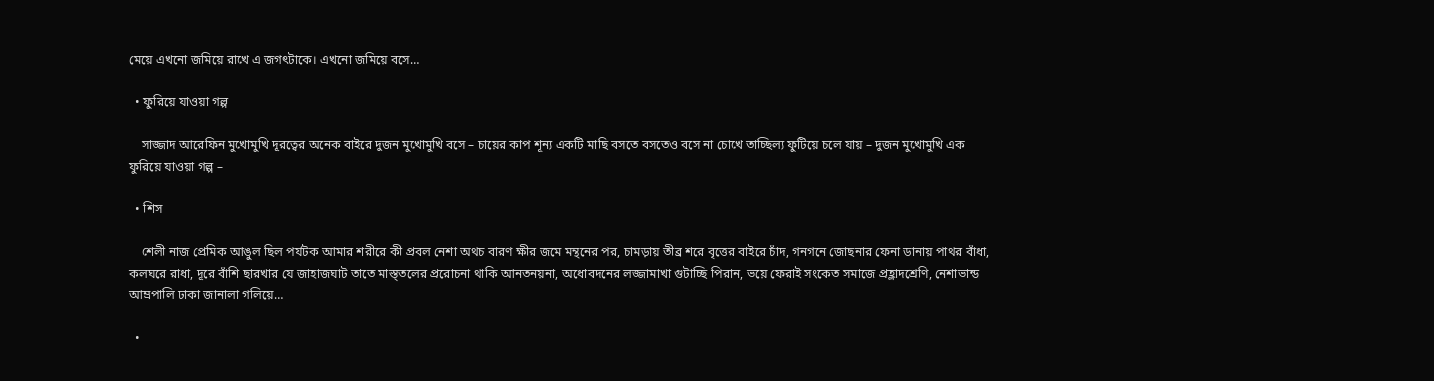মেয়ে এখনো জমিয়ে রাখে এ জগৎটাকে। এখনো জমিয়ে বসে…

  • ফুরিয়ে যাওয়া গল্প

    সাজ্জাদ আরেফিন মুখোমুখি দূরত্বের অনেক বাইরে দুজন মুখোমুখি বসে – চায়ের কাপ শূন্য একটি মাছি বসতে বসতেও বসে না চোখে তাচ্ছিল্য ফুটিয়ে চলে যায় – দুজন মুখোমুখি এক ফুরিয়ে যাওয়া গল্প –

  • শিস

    শেলী নাজ প্রেমিক আঙুল ছিল পর্যটক আমার শরীরে কী প্রবল নেশা অথচ বারণ ক্ষীর জমে মন্থনের পর, চামড়ায় তীব্র শরে বৃত্তের বাইরে চাঁদ, গনগনে জোছনার ফেনা ডানায় পাথর বাঁধা, কলঘরে রাধা, দূরে বাঁশি ছারখার যে জাহাজঘাট তাতে মাস্ত্তলের প্ররোচনা থাকি আনতনয়না, অধোবদনের লজ্জামাখা গুটাচ্ছি পিরান, ভয়ে ফেরাই সংকেত সমাজে প্রহ্লাদশ্রেণি, নেশাভান্ড আম্রপালি ঢাকা জানালা গলিয়ে…

  •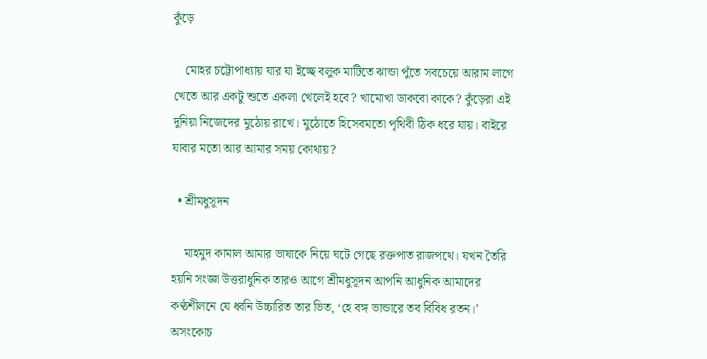কুঁড়ে

    মোহর চট্টোপাধ্যায় যার যা ইচ্ছে বলুক মাটিতে ঝান্ডা পুঁতে সবচেয়ে আরাম লাগে খেতে আর একটু শুতে একলা খেলেই হবে? খামোখা ডাকবো কাকে? কুঁড়েরা এই দুনিয়া নিজেদের মুঠোয় রাখে। মুঠোতে হিসেবমতো পৃথিবী ঠিক ধরে যায়। বাইরে যাবার মতো আর আমার সময় কোথায়?

  • শ্রীমধুসূদন

    মাহমুদ কামাল আমার ভাষাকে নিয়ে ঘটে গেছে রক্তপাত রাজপথে। যখন তৈরি হয়নি সংজ্ঞা উত্তরাধুনিক তারও আগে শ্রীমধুসূদন আপনি আধুনিক আমাদের কণ্ঠশীলনে যে ধ্বনি উচ্চারিত তার ভিত, ‘হে বঙ্গ ভান্ডারে তব বিবিধ রতন।’ অসংকোচ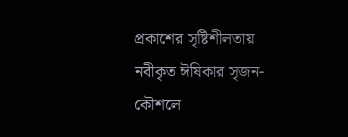প্রকাশের সৃষ্টিশীলতায় নবীকৃত ঈষিকার সৃজন-কৌশলে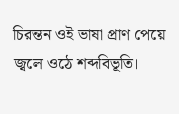চিরন্তন ওই ভাষা প্রাণ পেয়ে জ্বলে ওঠে শব্দবিভূতি।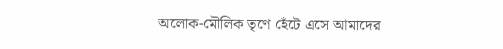অলোক-মৌলিক তৃণে হেঁটে এসে আমাদের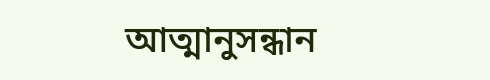আত্মানুসন্ধান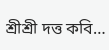শ্রীশ্রী দত্ত কবি…